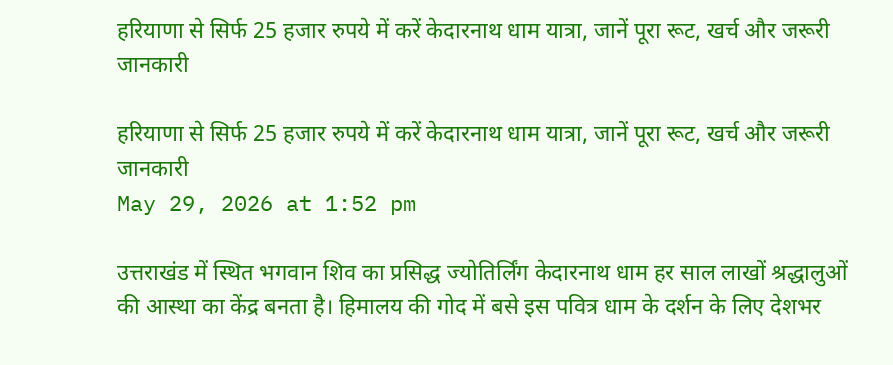हरियाणा से सिर्फ 25 हजार रुपये में करें केदारनाथ धाम यात्रा, जानें पूरा रूट, खर्च और जरूरी जानकारी

हरियाणा से सिर्फ 25 हजार रुपये में करें केदारनाथ धाम यात्रा, जानें पूरा रूट, खर्च और जरूरी जानकारी
May 29, 2026 at 1:52 pm

उत्तराखंड में स्थित भगवान शिव का प्रसिद्ध ज्योतिर्लिंग केदारनाथ धाम हर साल लाखों श्रद्धालुओं की आस्था का केंद्र बनता है। हिमालय की गोद में बसे इस पवित्र धाम के दर्शन के लिए देशभर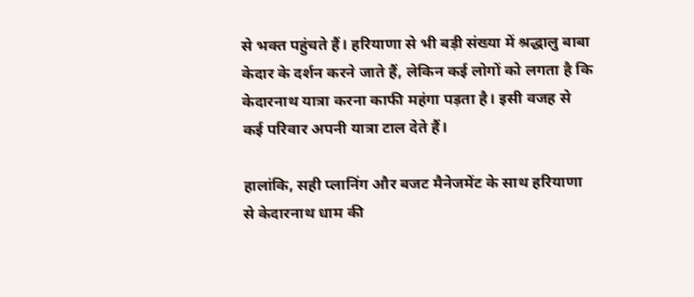से भक्त पहुंचते हैं। हरियाणा से भी बड़ी संख्या में श्रद्धालु बाबा केदार के दर्शन करने जाते हैं, लेकिन कई लोगों को लगता है कि केदारनाथ यात्रा करना काफी महंगा पड़ता है। इसी वजह से कई परिवार अपनी यात्रा टाल देते हैं।

हालांकि, सही प्लानिंग और बजट मैनेजमेंट के साथ हरियाणा से केदारनाथ धाम की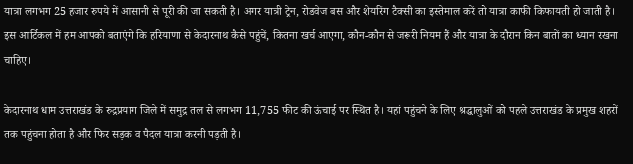यात्रा लगभग 25 हजार रुपये में आसानी से पूरी की जा सकती है। अगर यात्री ट्रेन, रोडवेज बस और शेयरिंग टैक्सी का इस्तेमाल करें तो यात्रा काफी किफायती हो जाती है। इस आर्टिकल में हम आपको बताएंगे कि हरियाणा से केदारनाथ कैसे पहुंचें, कितना खर्च आएगा, कौन-कौन से जरूरी नियम हैं और यात्रा के दौरान किन बातों का ध्यान रखना चाहिए।

केदारनाथ धाम उत्तराखंड के रुद्रप्रयाग जिले में समुद्र तल से लगभग 11,755 फीट की ऊंचाई पर स्थित है। यहां पहुंचने के लिए श्रद्धालुओं को पहले उत्तराखंड के प्रमुख शहरों तक पहुंचना होता है और फिर सड़क व पैदल यात्रा करनी पड़ती है।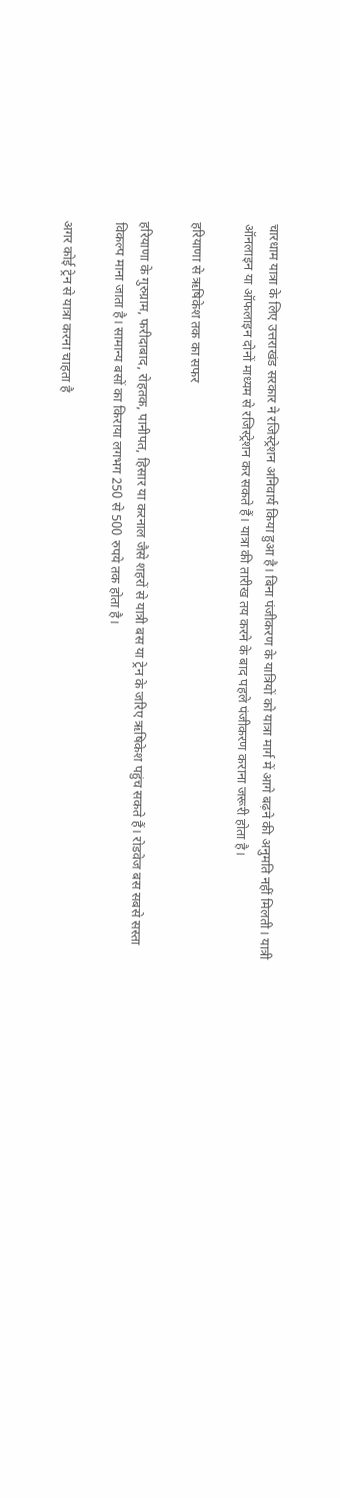चारधाम यात्रा के लिए उत्तराखंड सरकार ने रजिस्ट्रेशन अनिवार्य किया हुआ है। बिना पंजीकरण के यात्रियों को यात्रा मार्ग में आगे बढ़ने की अनुमति नहीं मिलती। यात्री ऑनलाइन या ऑफलाइन दोनों माध्यम से रजिस्ट्रेशन कर सकते हैं। यात्रा की तारीख तय करने के बाद पहले पंजीकरण कराना जरूरी होता है।

हरियाणा से ऋषिकेश तक का सफर

हरियाणा के गुरुग्राम, फरीदाबाद, रोहतक, पानीपत, हिसार या करनाल जैसे शहरों से यात्री बस या ट्रेन के जरिए ऋषिकेश पहुंच सकते हैं। रोडवेज बस सबसे सस्ता विकल्प माना जाता है। सामान्य बसों का किराया लगभग 250 से 500 रुपये तक होता है।

अगर कोई ट्रेन से यात्रा करना चाहता है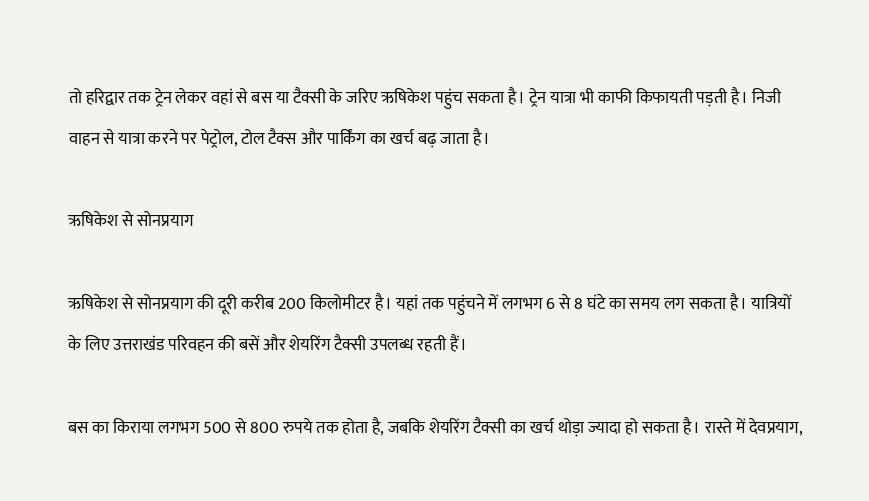तो हरिद्वार तक ट्रेन लेकर वहां से बस या टैक्सी के जरिए ऋषिकेश पहुंच सकता है। ट्रेन यात्रा भी काफी किफायती पड़ती है। निजी वाहन से यात्रा करने पर पेट्रोल, टोल टैक्स और पार्किंग का खर्च बढ़ जाता है।

ऋषिकेश से सोनप्रयाग

ऋषिकेश से सोनप्रयाग की दूरी करीब 200 किलोमीटर है। यहां तक पहुंचने में लगभग 6 से 8 घंटे का समय लग सकता है। यात्रियों के लिए उत्तराखंड परिवहन की बसें और शेयरिंग टैक्सी उपलब्ध रहती हैं।

बस का किराया लगभग 500 से 800 रुपये तक होता है, जबकि शेयरिंग टैक्सी का खर्च थोड़ा ज्यादा हो सकता है। रास्ते में देवप्रयाग,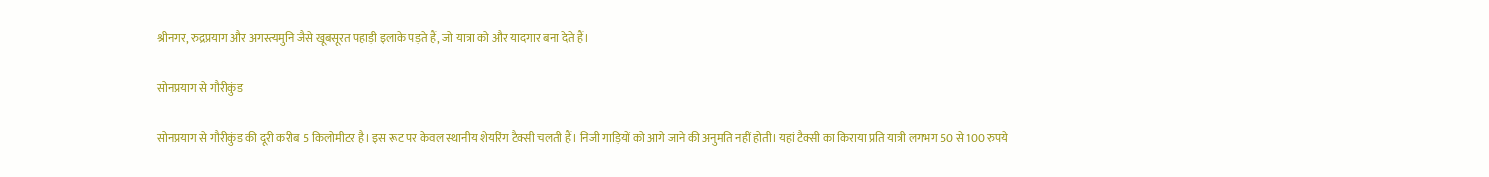श्रीनगर, रुद्रप्रयाग और अगस्त्यमुनि जैसे खूबसूरत पहाड़ी इलाके पड़ते हैं, जो यात्रा को और यादगार बना देते हैं।

सोनप्रयाग से गौरीकुंड

सोनप्रयाग से गौरीकुंड की दूरी करीब 5 किलोमीटर है। इस रूट पर केवल स्थानीय शेयरिंग टैक्सी चलती हैं। निजी गाड़ियों को आगे जाने की अनुमति नहीं होती। यहां टैक्सी का किराया प्रति यात्री लगभग 50 से 100 रुपये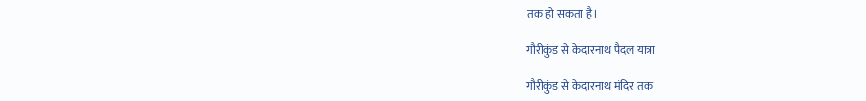तक हो सकता है।

गौरीकुंड से केदारनाथ पैदल यात्रा

गौरीकुंड से केदारनाथ मंदिर तक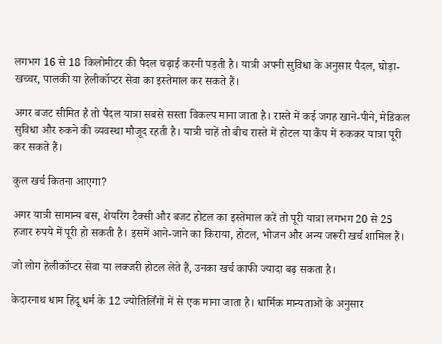लगभग 16 से 18 किलोमीटर की पैदल चढ़ाई करनी पड़ती है। यात्री अपनी सुविधा के अनुसार पैदल, घोड़ा-खच्चर, पालकी या हेलीकॉप्टर सेवा का इस्तेमाल कर सकते हैं।

अगर बजट सीमित है तो पैदल यात्रा सबसे सस्ता विकल्प माना जाता है। रास्ते में कई जगह खाने-पीने, मेडिकल सुविधा और रुकने की व्यवस्था मौजूद रहती है। यात्री चाहें तो बीच रास्ते में होटल या कैंप में रुककर यात्रा पूरी कर सकते हैं।

कुल खर्च कितना आएगा?

अगर यात्री सामान्य बस, शेयरिंग टैक्सी और बजट होटल का इस्तेमाल करें तो पूरी यात्रा लगभग 20 से 25 हजार रुपये में पूरी हो सकती है। इसमें आने-जाने का किराया, होटल, भोजन और अन्य जरूरी खर्च शामिल हैं।

जो लोग हेलीकॉप्टर सेवा या लक्जरी होटल लेते हैं, उनका खर्च काफी ज्यादा बढ़ सकता है।

केदारनाथ धाम हिंदू धर्म के 12 ज्योतिर्लिंगों में से एक माना जाता है। धार्मिक मान्यताओं के अनुसार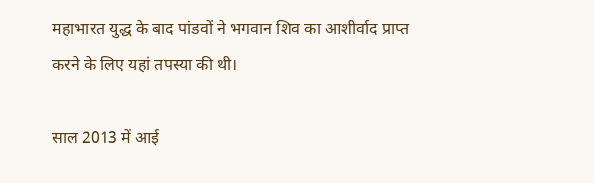महाभारत युद्ध के बाद पांडवों ने भगवान शिव का आशीर्वाद प्राप्त करने के लिए यहां तपस्या की थी।

साल 2013 में आई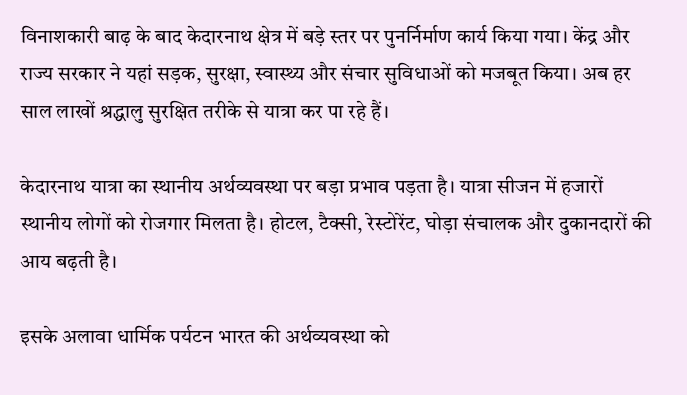विनाशकारी बाढ़ के बाद केदारनाथ क्षेत्र में बड़े स्तर पर पुनर्निर्माण कार्य किया गया। केंद्र और राज्य सरकार ने यहां सड़क, सुरक्षा, स्वास्थ्य और संचार सुविधाओं को मजबूत किया। अब हर साल लाखों श्रद्धालु सुरक्षित तरीके से यात्रा कर पा रहे हैं।

केदारनाथ यात्रा का स्थानीय अर्थव्यवस्था पर बड़ा प्रभाव पड़ता है। यात्रा सीजन में हजारों स्थानीय लोगों को रोजगार मिलता है। होटल, टैक्सी, रेस्टोरेंट, घोड़ा संचालक और दुकानदारों की आय बढ़ती है।

इसके अलावा धार्मिक पर्यटन भारत की अर्थव्यवस्था को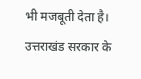भी मजबूती देता है। उत्तराखंड सरकार के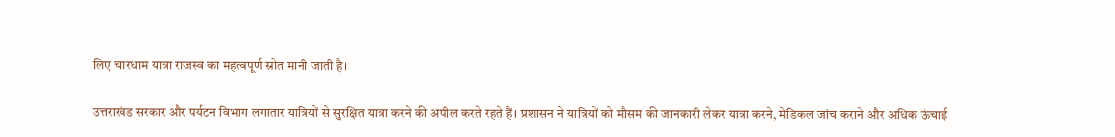लिए चारधाम यात्रा राजस्व का महत्वपूर्ण स्रोत मानी जाती है।

उत्तराखंड सरकार और पर्यटन विभाग लगातार यात्रियों से सुरक्षित यात्रा करने की अपील करते रहते हैं। प्रशासन ने यात्रियों को मौसम की जानकारी लेकर यात्रा करने, मेडिकल जांच कराने और अधिक ऊंचाई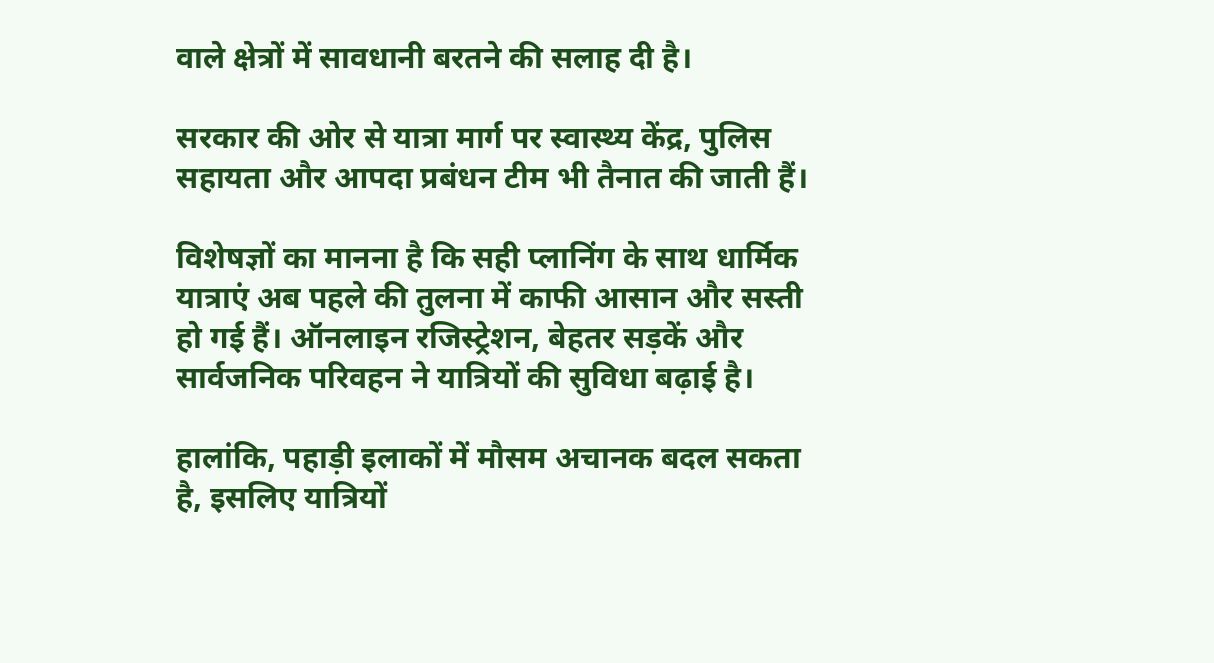वाले क्षेत्रों में सावधानी बरतने की सलाह दी है।

सरकार की ओर से यात्रा मार्ग पर स्वास्थ्य केंद्र, पुलिस सहायता और आपदा प्रबंधन टीम भी तैनात की जाती हैं।

विशेषज्ञों का मानना है कि सही प्लानिंग के साथ धार्मिक यात्राएं अब पहले की तुलना में काफी आसान और सस्ती हो गई हैं। ऑनलाइन रजिस्ट्रेशन, बेहतर सड़कें और सार्वजनिक परिवहन ने यात्रियों की सुविधा बढ़ाई है।

हालांकि, पहाड़ी इलाकों में मौसम अचानक बदल सकता है, इसलिए यात्रियों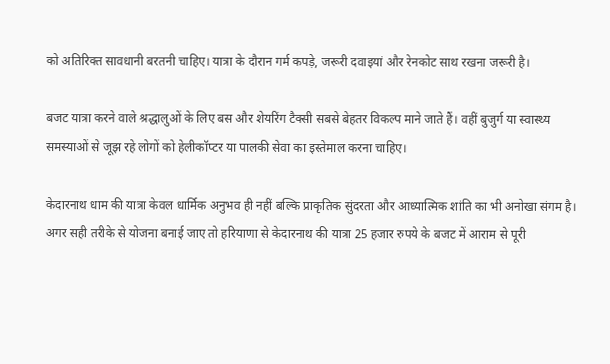को अतिरिक्त सावधानी बरतनी चाहिए। यात्रा के दौरान गर्म कपड़े, जरूरी दवाइयां और रेनकोट साथ रखना जरूरी है।

बजट यात्रा करने वाले श्रद्धालुओं के लिए बस और शेयरिंग टैक्सी सबसे बेहतर विकल्प माने जाते हैं। वहीं बुजुर्ग या स्वास्थ्य समस्याओं से जूझ रहे लोगों को हेलीकॉप्टर या पालकी सेवा का इस्तेमाल करना चाहिए।

केदारनाथ धाम की यात्रा केवल धार्मिक अनुभव ही नहीं बल्कि प्राकृतिक सुंदरता और आध्यात्मिक शांति का भी अनोखा संगम है। अगर सही तरीके से योजना बनाई जाए तो हरियाणा से केदारनाथ की यात्रा 25 हजार रुपये के बजट में आराम से पूरी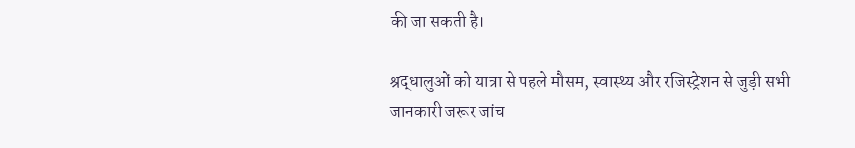की जा सकती है।

श्रद्धालुओं को यात्रा से पहले मौसम, स्वास्थ्य और रजिस्ट्रेशन से जुड़ी सभी जानकारी जरूर जांच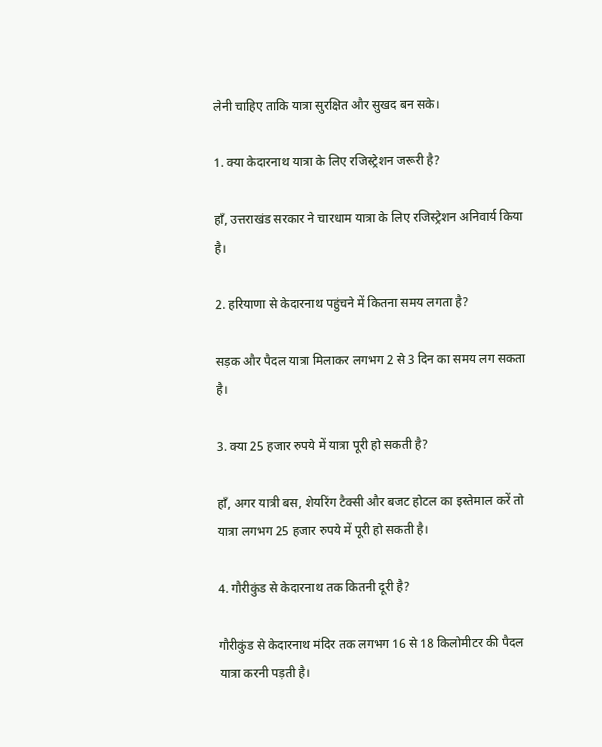लेनी चाहिए ताकि यात्रा सुरक्षित और सुखद बन सके।

1. क्या केदारनाथ यात्रा के लिए रजिस्ट्रेशन जरूरी है?

हाँ, उत्तराखंड सरकार ने चारधाम यात्रा के लिए रजिस्ट्रेशन अनिवार्य किया है।

2. हरियाणा से केदारनाथ पहुंचने में कितना समय लगता है?

सड़क और पैदल यात्रा मिलाकर लगभग 2 से 3 दिन का समय लग सकता है।

3. क्या 25 हजार रुपये में यात्रा पूरी हो सकती है?

हाँ, अगर यात्री बस, शेयरिंग टैक्सी और बजट होटल का इस्तेमाल करें तो यात्रा लगभग 25 हजार रुपये में पूरी हो सकती है।

4. गौरीकुंड से केदारनाथ तक कितनी दूरी है?

गौरीकुंड से केदारनाथ मंदिर तक लगभग 16 से 18 किलोमीटर की पैदल यात्रा करनी पड़ती है।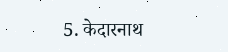5. केदारनाथ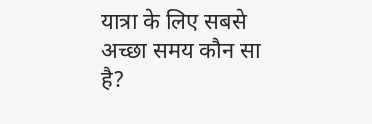यात्रा के लिए सबसे अच्छा समय कौन सा है?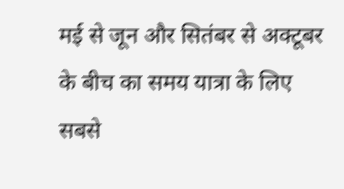मई से जून और सितंबर से अक्टूबर के बीच का समय यात्रा के लिए सबसे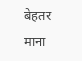बेहतर माना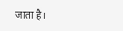जाता है।